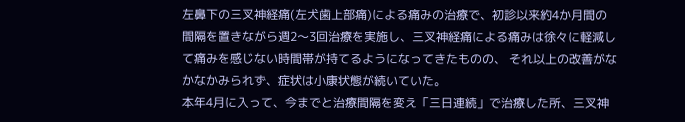左鼻下の三叉神経痛(左犬歯上部痛)による痛みの治療で、初診以来約4か月間の間隔を置きながら週2〜3回治療を実施し、三叉神経痛による痛みは徐々に軽減して痛みを感じない時間帯が持てるようになってきたものの、 それ以上の改善がなかなかみられず、症状は小康状態が続いていた。
本年4月に入って、今までと治療間隔を変え「三日連続」で治療した所、三叉神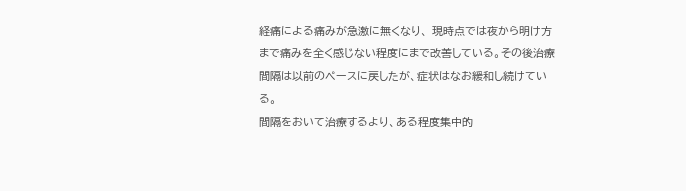経痛による痛みが急激に無くなり、 現時点では夜から明け方まで痛みを全く感じない程度にまで改善している。その後治療間隔は以前のペースに戻したが、症状はなお緩和し続けている。
間隔をおいて治療するより、ある程度集中的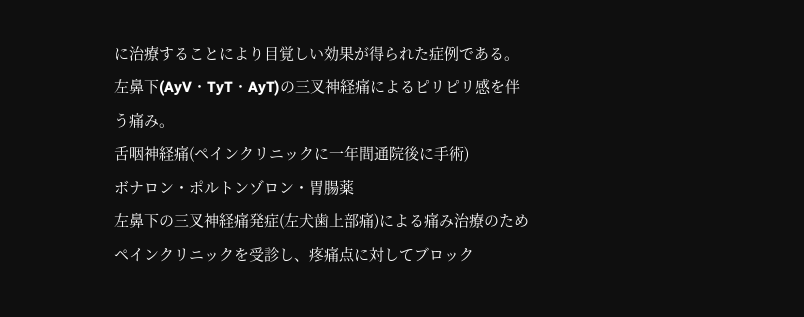に治療することにより目覚しい効果が得られた症例である。
左鼻下(AyV・TyT・AyT)の三叉神経痛によるピリピリ感を伴う痛み。
舌咽神経痛(ペインクリニックに一年間通院後に手術)
ボナロン・ポルトンゾロン・胃腸薬
左鼻下の三叉神経痛発症(左犬歯上部痛)による痛み治療のためペインクリニックを受診し、疼痛点に対してブロック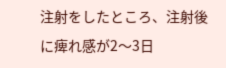注射をしたところ、注射後に痺れ感が2〜3日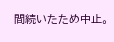間続いたため中止。